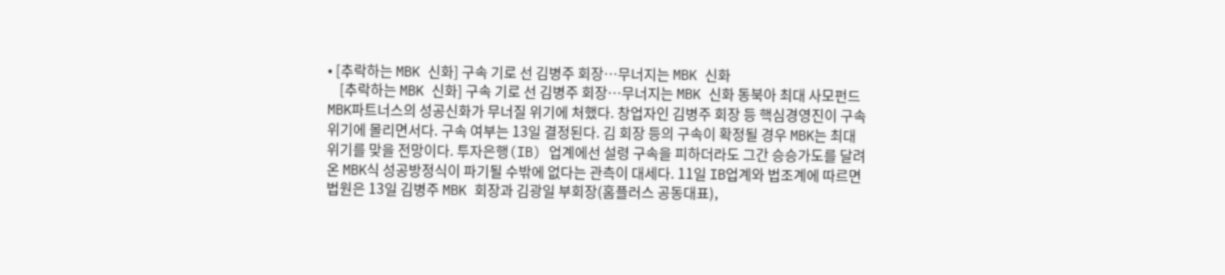• [추락하는 MBK 신화] 구속 기로 선 김병주 회장…무너지는 MBK 신화
    [추락하는 MBK 신화] 구속 기로 선 김병주 회장…무너지는 MBK 신화 동북아 최대 사모펀드 MBK파트너스의 성공신화가 무너질 위기에 처했다. 창업자인 김병주 회장 등 핵심경영진이 구속 위기에 몰리면서다. 구속 여부는 13일 결정된다. 김 회장 등의 구속이 확정될 경우 MBK는 최대 위기를 맞을 전망이다. 투자은행(IB) 업계에선 설령 구속을 피하더라도 그간 승승가도를 달려온 MBK식 성공방정식이 파기될 수밖에 없다는 관측이 대세다. 11일 IB업계와 법조계에 따르면 법원은 13일 김병주 MBK 회장과 김광일 부회장(홈플러스 공동대표),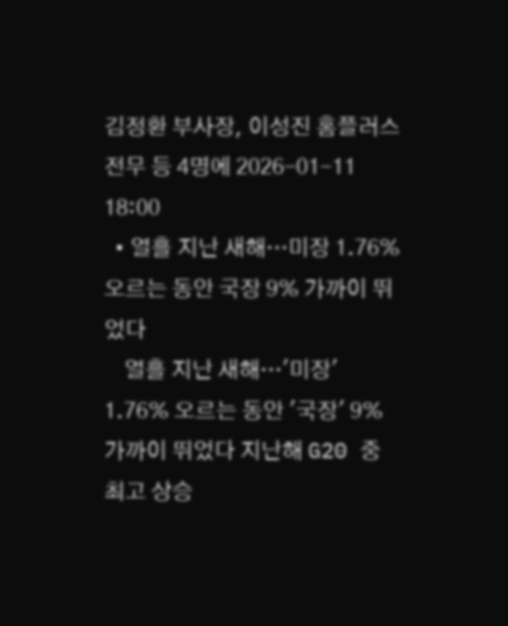김정환 부사장, 이성진 홈플러스 전무 등 4명에 2026-01-11 18:00
  • 열흘 지난 새해…미장 1.76% 오르는 동안 국장 9% 가까이 뛰었다
    열흘 지난 새해…'미장' 1.76% 오르는 동안 '국장' 9% 가까이 뛰었다 지난해 G20 중 최고 상승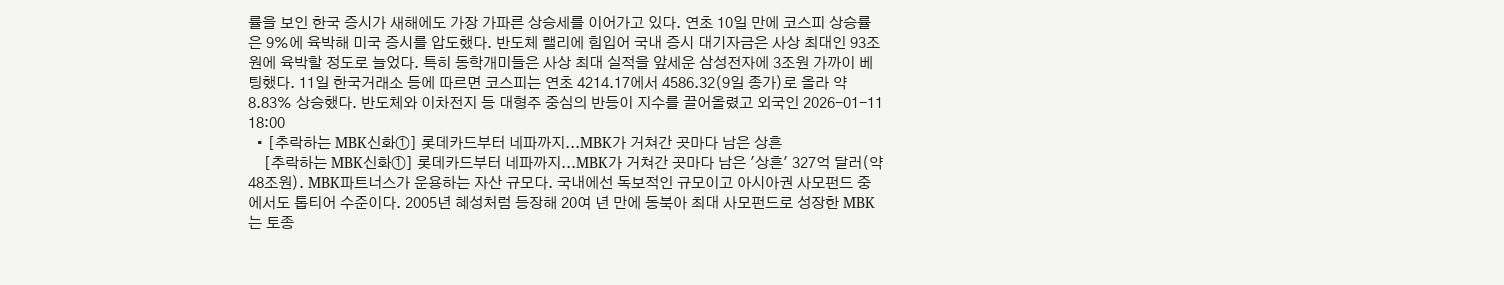률을 보인 한국 증시가 새해에도 가장 가파른 상승세를 이어가고 있다. 연초 10일 만에 코스피 상승률은 9%에 육박해 미국 증시를 압도했다. 반도체 랠리에 힘입어 국내 증시 대기자금은 사상 최대인 93조원에 육박할 정도로 늘었다. 특히 동학개미들은 사상 최대 실적을 앞세운 삼성전자에 3조원 가까이 베팅했다. 11일 한국거래소 등에 따르면 코스피는 연초 4214.17에서 4586.32(9일 종가)로 올라 약 8.83% 상승했다. 반도체와 이차전지 등 대형주 중심의 반등이 지수를 끌어올렸고 외국인 2026-01-11 18:00
  • [추락하는 MBK신화①] 롯데카드부터 네파까지...MBK가 거쳐간 곳마다 남은 상흔
    [추락하는 MBK신화①] 롯데카드부터 네파까지...MBK가 거쳐간 곳마다 남은 '상흔' 327억 달러(약 48조원). MBK파트너스가 운용하는 자산 규모다. 국내에선 독보적인 규모이고 아시아권 사모펀드 중에서도 톱티어 수준이다. 2005년 혜성처럼 등장해 20여 년 만에 동북아 최대 사모펀드로 성장한 MBK는 토종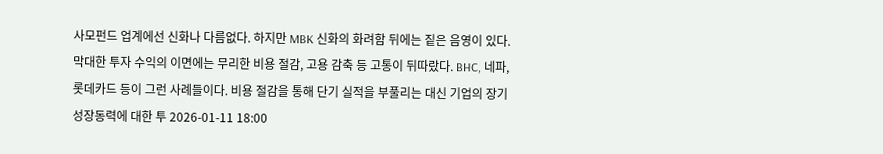사모펀드 업계에선 신화나 다름없다. 하지만 MBK 신화의 화려함 뒤에는 짙은 음영이 있다. 막대한 투자 수익의 이면에는 무리한 비용 절감, 고용 감축 등 고통이 뒤따랐다. BHC, 네파, 롯데카드 등이 그런 사례들이다. 비용 절감을 통해 단기 실적을 부풀리는 대신 기업의 장기 성장동력에 대한 투 2026-01-11 18:00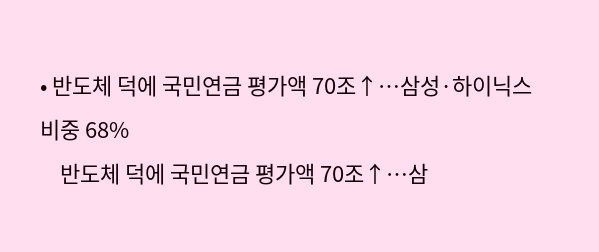• 반도체 덕에 국민연금 평가액 70조↑…삼성·하이닉스 비중 68%
    반도체 덕에 국민연금 평가액 70조↑…삼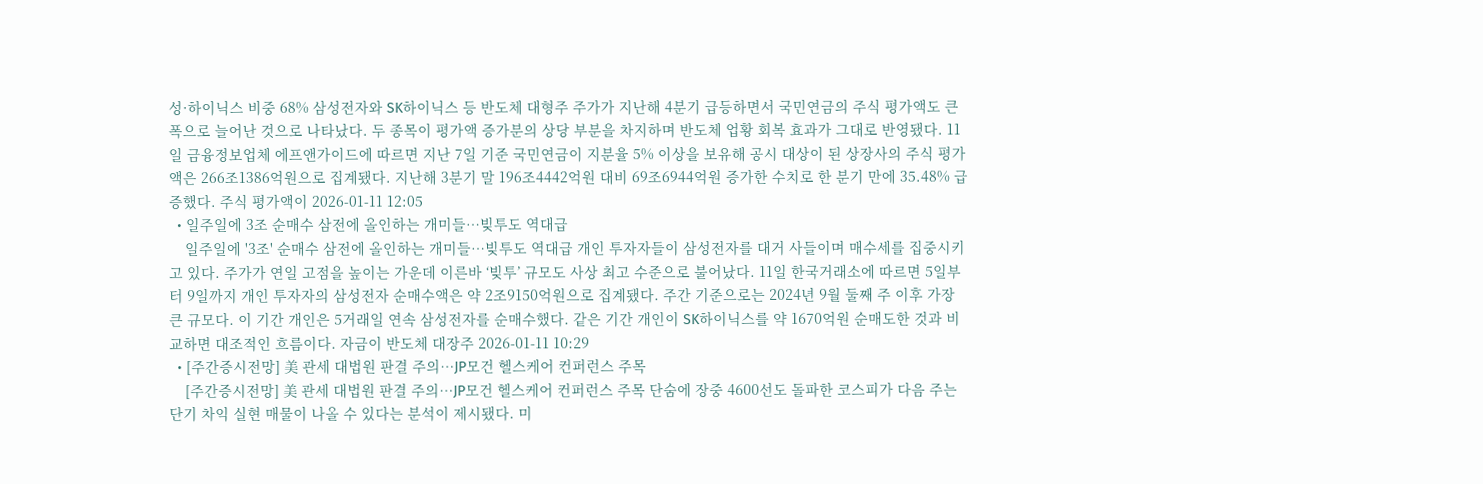성·하이닉스 비중 68% 삼성전자와 SK하이닉스 등 반도체 대형주 주가가 지난해 4분기 급등하면서 국민연금의 주식 평가액도 큰 폭으로 늘어난 것으로 나타났다. 두 종목이 평가액 증가분의 상당 부분을 차지하며 반도체 업황 회복 효과가 그대로 반영됐다. 11일 금융정보업체 에프앤가이드에 따르면 지난 7일 기준 국민연금이 지분율 5% 이상을 보유해 공시 대상이 된 상장사의 주식 평가액은 266조1386억원으로 집계됐다. 지난해 3분기 말 196조4442억원 대비 69조6944억원 증가한 수치로 한 분기 만에 35.48% 급증했다. 주식 평가액이 2026-01-11 12:05
  • 일주일에 3조 순매수 삼전에 올인하는 개미들…빚투도 역대급
    일주일에 '3조' 순매수 삼전에 올인하는 개미들…빚투도 역대급 개인 투자자들이 삼성전자를 대거 사들이며 매수세를 집중시키고 있다. 주가가 연일 고점을 높이는 가운데 이른바 ‘빚투’ 규모도 사상 최고 수준으로 불어났다. 11일 한국거래소에 따르면 5일부터 9일까지 개인 투자자의 삼성전자 순매수액은 약 2조9150억원으로 집계됐다. 주간 기준으로는 2024년 9월 둘째 주 이후 가장 큰 규모다. 이 기간 개인은 5거래일 연속 삼성전자를 순매수했다. 같은 기간 개인이 SK하이닉스를 약 1670억원 순매도한 것과 비교하면 대조적인 흐름이다. 자금이 반도체 대장주 2026-01-11 10:29
  • [주간증시전망] 美 관세 대법원 판결 주의…JP모건 헬스케어 컨퍼런스 주목
    [주간증시전망] 美 관세 대법원 판결 주의…JP모건 헬스케어 컨퍼런스 주목 단숨에 장중 4600선도 돌파한 코스피가 다음 주는 단기 차익 실현 매물이 나올 수 있다는 분석이 제시됐다. 미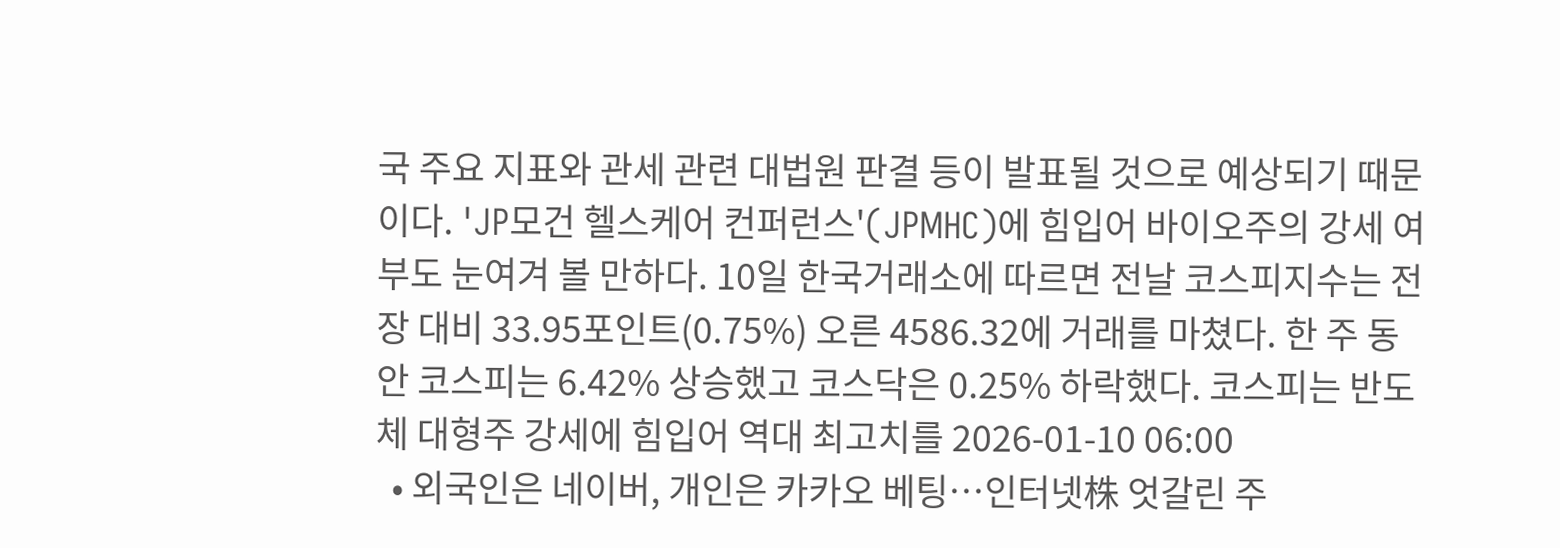국 주요 지표와 관세 관련 대법원 판결 등이 발표될 것으로 예상되기 때문이다. 'JP모건 헬스케어 컨퍼런스'(JPMHC)에 힘입어 바이오주의 강세 여부도 눈여겨 볼 만하다. 10일 한국거래소에 따르면 전날 코스피지수는 전장 대비 33.95포인트(0.75%) 오른 4586.32에 거래를 마쳤다. 한 주 동안 코스피는 6.42% 상승했고 코스닥은 0.25% 하락했다. 코스피는 반도체 대형주 강세에 힘입어 역대 최고치를 2026-01-10 06:00
  • 외국인은 네이버, 개인은 카카오 베팅…인터넷株 엇갈린 주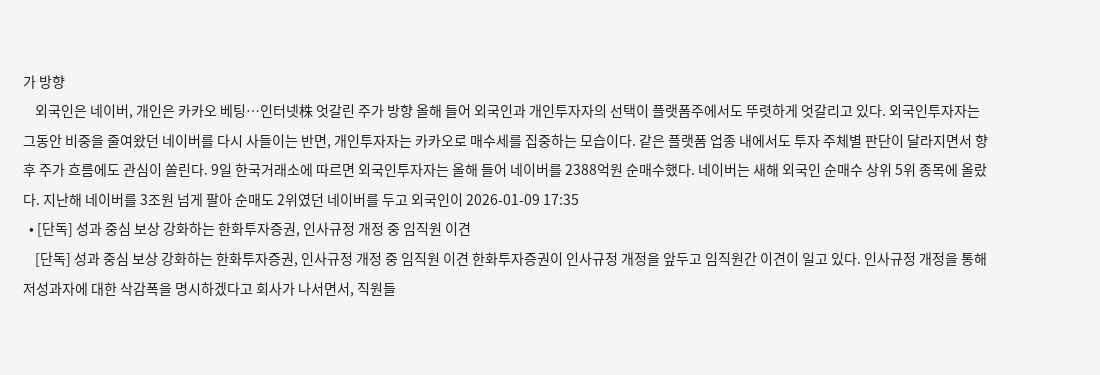가 방향
    외국인은 네이버, 개인은 카카오 베팅…인터넷株 엇갈린 주가 방향 올해 들어 외국인과 개인투자자의 선택이 플랫폼주에서도 뚜렷하게 엇갈리고 있다. 외국인투자자는 그동안 비중을 줄여왔던 네이버를 다시 사들이는 반면, 개인투자자는 카카오로 매수세를 집중하는 모습이다. 같은 플랫폼 업종 내에서도 투자 주체별 판단이 달라지면서 향후 주가 흐름에도 관심이 쏠린다. 9일 한국거래소에 따르면 외국인투자자는 올해 들어 네이버를 2388억원 순매수했다. 네이버는 새해 외국인 순매수 상위 5위 종목에 올랐다. 지난해 네이버를 3조원 넘게 팔아 순매도 2위였던 네이버를 두고 외국인이 2026-01-09 17:35
  • [단독] 성과 중심 보상 강화하는 한화투자증권, 인사규정 개정 중 임직원 이견
    [단독] 성과 중심 보상 강화하는 한화투자증권, 인사규정 개정 중 임직원 이견 한화투자증권이 인사규정 개정을 앞두고 임직원간 이견이 일고 있다. 인사규정 개정을 통해 저성과자에 대한 삭감폭을 명시하겠다고 회사가 나서면서, 직원들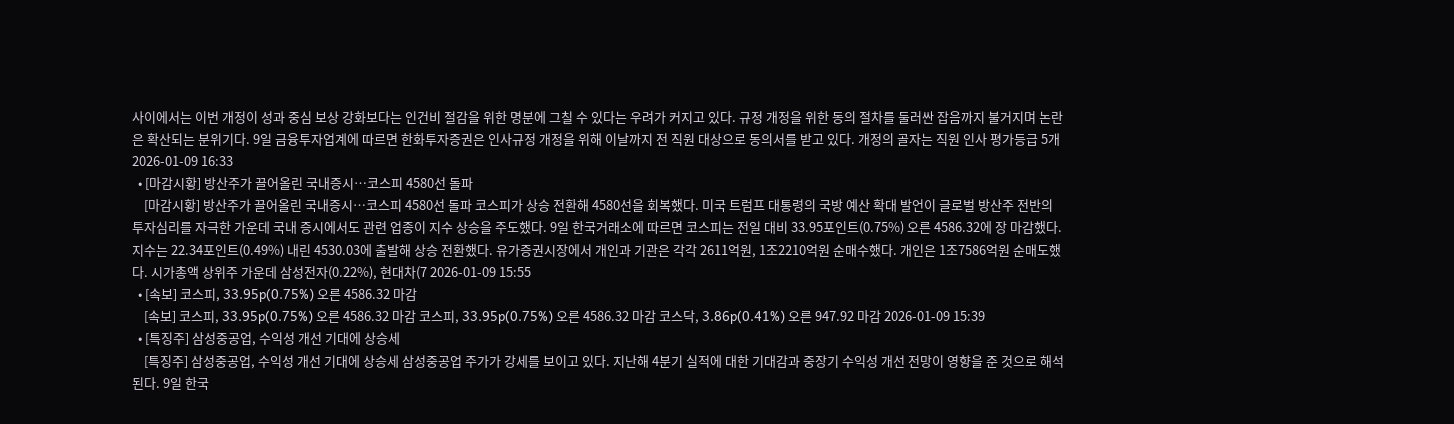사이에서는 이번 개정이 성과 중심 보상 강화보다는 인건비 절감을 위한 명분에 그칠 수 있다는 우려가 커지고 있다. 규정 개정을 위한 동의 절차를 둘러싼 잡음까지 불거지며 논란은 확산되는 분위기다. 9일 금융투자업계에 따르면 한화투자증권은 인사규정 개정을 위해 이날까지 전 직원 대상으로 동의서를 받고 있다. 개정의 골자는 직원 인사 평가등급 5개 2026-01-09 16:33
  • [마감시황] 방산주가 끌어올린 국내증시…코스피 4580선 돌파
    [마감시황] 방산주가 끌어올린 국내증시…코스피 4580선 돌파 코스피가 상승 전환해 4580선을 회복했다. 미국 트럼프 대통령의 국방 예산 확대 발언이 글로벌 방산주 전반의 투자심리를 자극한 가운데 국내 증시에서도 관련 업종이 지수 상승을 주도했다. 9일 한국거래소에 따르면 코스피는 전일 대비 33.95포인트(0.75%) 오른 4586.32에 장 마감했다. 지수는 22.34포인트(0.49%) 내린 4530.03에 출발해 상승 전환했다. 유가증권시장에서 개인과 기관은 각각 2611억원, 1조2210억원 순매수했다. 개인은 1조7586억원 순매도했다. 시가총액 상위주 가운데 삼성전자(0.22%), 현대차(7 2026-01-09 15:55
  • [속보] 코스피, 33.95p(0.75%) 오른 4586.32 마감
    [속보] 코스피, 33.95p(0.75%) 오른 4586.32 마감 코스피, 33.95p(0.75%) 오른 4586.32 마감 코스닥, 3.86p(0.41%) 오른 947.92 마감 2026-01-09 15:39
  • [특징주] 삼성중공업, 수익성 개선 기대에 상승세
    [특징주] 삼성중공업, 수익성 개선 기대에 상승세 삼성중공업 주가가 강세를 보이고 있다. 지난해 4분기 실적에 대한 기대감과 중장기 수익성 개선 전망이 영향을 준 것으로 해석된다. 9일 한국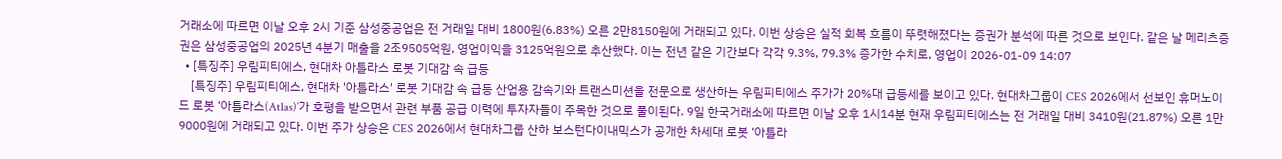거래소에 따르면 이날 오후 2시 기준 삼성중공업은 전 거래일 대비 1800원(6.83%) 오른 2만8150원에 거래되고 있다. 이번 상승은 실적 회복 흐름이 뚜렷해졌다는 증권가 분석에 따른 것으로 보인다. 같은 날 메리츠증권은 삼성중공업의 2025년 4분기 매출을 2조9505억원, 영업이익을 3125억원으로 추산했다. 이는 전년 같은 기간보다 각각 9.3%, 79.3% 증가한 수치로, 영업이 2026-01-09 14:07
  • [특징주] 우림피티에스, 현대차 아틀라스 로봇 기대감 속 급등
    [특징주] 우림피티에스, 현대차 '아틀라스' 로봇 기대감 속 급등 산업용 감속기와 트랜스미션을 전문으로 생산하는 우림피티에스 주가가 20%대 급등세를 보이고 있다. 현대차그룹이 CES 2026에서 선보인 휴머노이드 로봇 ‘아틀라스(Atlas)’가 호평을 받으면서 관련 부품 공급 이력에 투자자들이 주목한 것으로 풀이된다. 9일 한국거래소에 따르면 이날 오후 1시14분 현재 우림피티에스는 전 거래일 대비 3410원(21.87%) 오른 1만9000원에 거래되고 있다. 이번 주가 상승은 CES 2026에서 현대차그룹 산하 보스턴다이내믹스가 공개한 차세대 로봇 ‘아틀라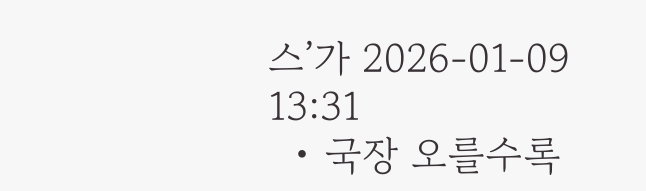스’가 2026-01-09 13:31
  • 국장 오를수록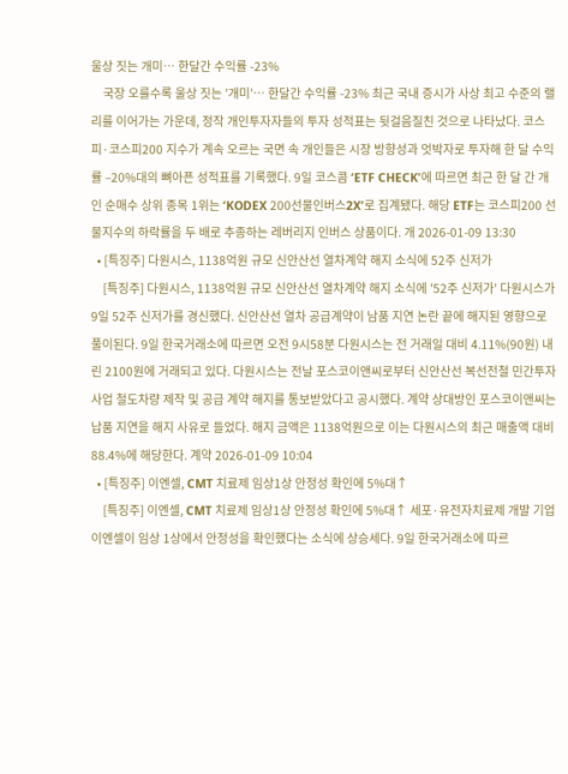울상 짓는 개미… 한달간 수익률 -23%
    국장 오를수록 울상 짓는 '개미'… 한달간 수익률 -23% 최근 국내 증시가 사상 최고 수준의 랠리를 이어가는 가운데, 정작 개인투자자들의 투자 성적표는 뒷걸음질친 것으로 나타났다. 코스피·코스피200 지수가 계속 오르는 국면 속 개인들은 시장 방향성과 엇박자로 투자해 한 달 수익률 –20%대의 뼈아픈 성적표를 기록했다. 9일 코스콤 ‘ETF CHECK’에 따르면 최근 한 달 간 개인 순매수 상위 종목 1위는 ‘KODEX 200선물인버스2X’로 집계됐다. 해당 ETF는 코스피200 선물지수의 하락률을 두 배로 추종하는 레버리지 인버스 상품이다. 개 2026-01-09 13:30
  • [특징주] 다원시스, 1138억원 규모 신안산선 열차계약 해지 소식에 52주 신저가
    [특징주] 다원시스, 1138억원 규모 신안산선 열차계약 해지 소식에 '52주 신저가' 다원시스가 9일 52주 신저가를 경신했다. 신안산선 열차 공급계약이 남품 지연 논란 끝에 해지된 영향으로 풀이된다. 9일 한국거래소에 따르면 오전 9시58분 다원시스는 전 거래일 대비 4.11%(90원) 내린 2100원에 거래되고 있다. 다원시스는 전날 포스코이앤씨로부터 신안산선 복선전철 민간투자사업 철도차량 제작 및 공급 계약 해지를 통보받았다고 공시했다. 계약 상대방인 포스코이앤씨는 납품 지연을 해지 사유로 들었다. 해지 금액은 1138억원으로 이는 다원시스의 최근 매출액 대비 88.4%에 해당한다. 계약 2026-01-09 10:04
  • [특징주] 이엔셀, CMT 치료제 임상1상 안정성 확인에 5%대↑
    [특징주] 이엔셀, CMT 치료제 임상1상 안정성 확인에 5%대↑ 세포·유전자치료제 개발 기업 이엔셀이 임상 1상에서 안정성을 확인했다는 소식에 상승세다. 9일 한국거래소에 따르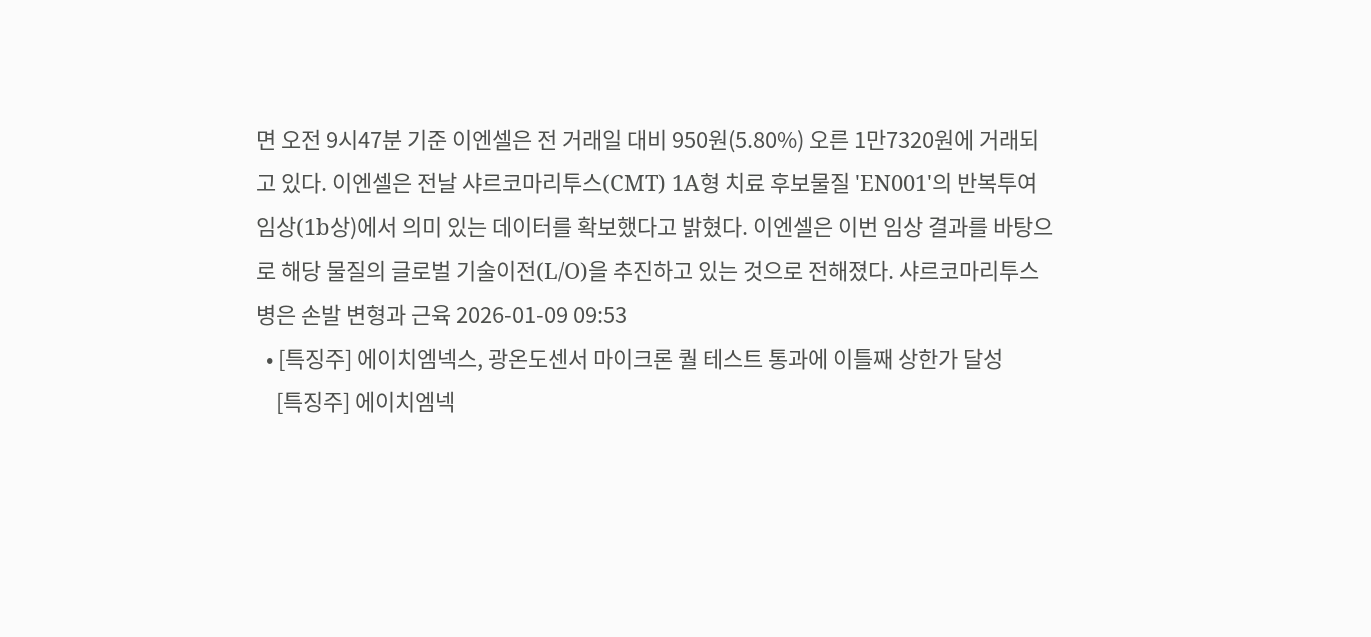면 오전 9시47분 기준 이엔셀은 전 거래일 대비 950원(5.80%) 오른 1만7320원에 거래되고 있다. 이엔셀은 전날 샤르코마리투스(CMT) 1A형 치료 후보물질 'EN001'의 반복투여 임상(1b상)에서 의미 있는 데이터를 확보했다고 밝혔다. 이엔셀은 이번 임상 결과를 바탕으로 해당 물질의 글로벌 기술이전(L/O)을 추진하고 있는 것으로 전해졌다. 샤르코마리투스 병은 손발 변형과 근육 2026-01-09 09:53
  • [특징주] 에이치엠넥스, 광온도센서 마이크론 퀄 테스트 통과에 이틀째 상한가 달성
    [특징주] 에이치엠넥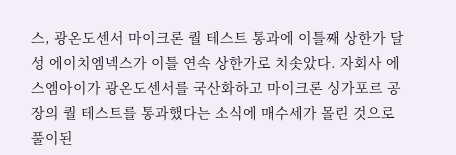스, 광온도센서 마이크론 퀄 테스트 통과에 이틀째 상한가 달성 에이치엠넥스가 이틀 연속 상한가로 치솟았다. 자회사 에스엠아이가 광온도센서를 국산화하고 마이크론 싱가포르 공장의 퀄 테스트를 통과했다는 소식에 매수세가 몰린 것으로 풀이된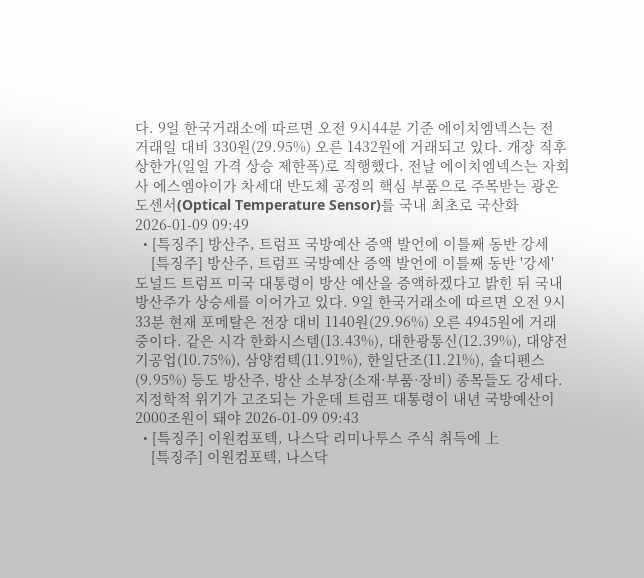다. 9일 한국거래소에 따르면 오전 9시44분 기준 에이치엠넥스는 전 거래일 대비 330원(29.95%) 오른 1432원에 거래되고 있다. 개장 직후 상한가(일일 가격 상승 제한폭)로 직행했다. 전날 에이치엠넥스는 자회사 에스엠아이가 차세대 반도체 공정의 핵심 부품으로 주목받는 광온도센서(Optical Temperature Sensor)를 국내 최초로 국산화 2026-01-09 09:49
  • [특징주] 방산주, 트럼프 국방예산 증액 발언에 이틀째 동반 강세
    [특징주] 방산주, 트럼프 국방예산 증액 발언에 이틀째 동반 '강세' 도널드 트럼프 미국 대통령이 방산 예산을 증액하겠다고 밝힌 뒤 국내 방산주가 상승세를 이어가고 있다. 9일 한국거래소에 따르면 오전 9시 33분 현재 포메탈은 전장 대비 1140원(29.96%) 오른 4945원에 거래 중이다. 같은 시각 한화시스템(13.43%), 대한광통신(12.39%), 대양전기공업(10.75%), 삼양컴텍(11.91%), 한일단조(11.21%), 솔디펜스(9.95%) 등도 방산주, 방산 소부장(소재·부품·장비) 종목들도 강세다. 지정학적 위기가 고조되는 가운데 트럼프 대통령이 내년 국방예산이 2000조원이 돼야 2026-01-09 09:43
  • [특징주] 이원컴포텍, 나스닥 리미나투스 주식 취득에 上
    [특징주] 이원컴포텍, 나스닥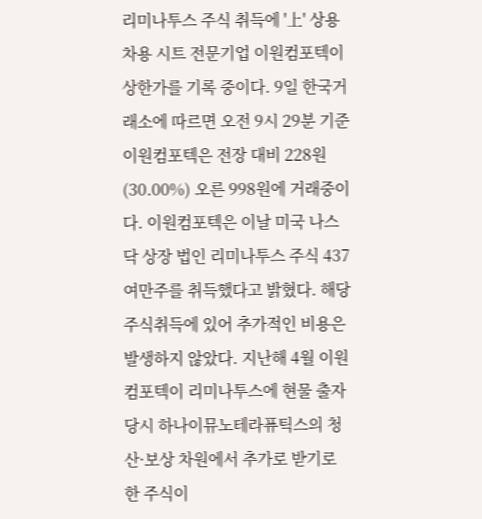리미나투스 주식 취득에 '上' 상용차용 시트 전문기업 이원컴포텍이 상한가를 기록 중이다. 9일 한국거래소에 따르면 오전 9시 29분 기준 이원컴포텍은 전장 대비 228원(30.00%) 오른 998원에 거래중이다. 이원컴포텍은 이날 미국 나스닥 상장 법인 리미나투스 주식 437여만주를 취득했다고 밝혔다. 해당 주식취득에 있어 추가적인 비용은 발생하지 않았다. 지난해 4월 이원컴포텍이 리미나투스에 현물 출자 당시 하나이뮤노테라퓨틱스의 청산·보상 차원에서 추가로 받기로 한 주식이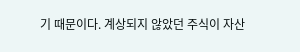기 때문이다. 계상되지 않았던 주식이 자산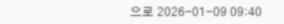으로 2026-01-09 09:40